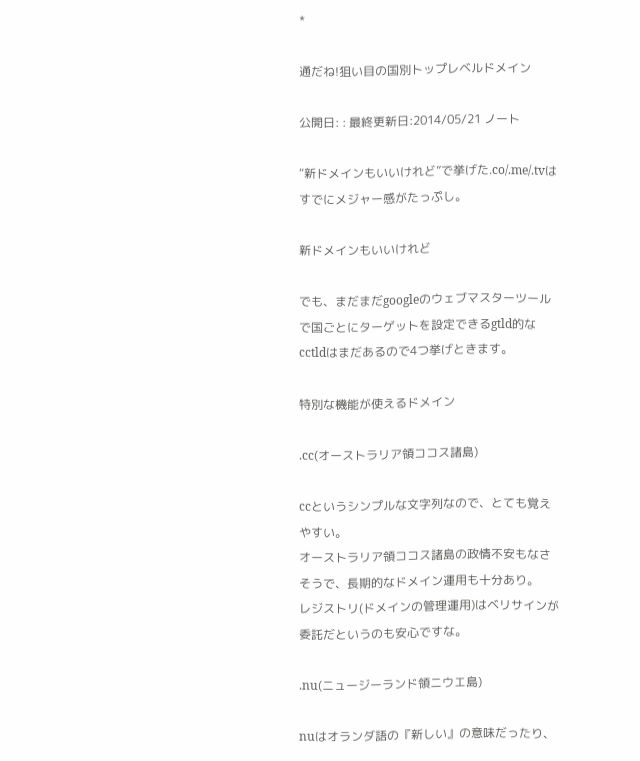*

通だね!狙い目の国別トップレベルドメイン

公開日: : 最終更新日:2014/05/21 ノート

“新ドメインもいいけれど”で挙げた.co/.me/.tvはすでにメジャー感がたっぷし。

新ドメインもいいけれど

でも、まだまだgoogleのウェブマスターツールで国ごとにターゲットを設定できるgtld的なcctldはまだあるので4つ挙げときます。

特別な機能が使えるドメイン

.cc(オーストラリア領ココス諸島)

ccというシンプルな文字列なので、とても覚えやすい。
オーストラリア領ココス諸島の政情不安もなさそうで、長期的なドメイン運用も十分あり。
レジストリ(ドメインの管理運用)はベリサインが委託だというのも安心ですな。

.nu(ニュージーランド領ニウエ島)

nuはオランダ語の『新しい』の意味だったり、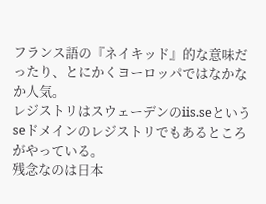フランス語の『ネイキッド』的な意味だったり、とにかくヨーロッパではなかなか人気。
レジストリはスウェーデンのiis.seというseドメインのレジストリでもあるところがやっている。
残念なのは日本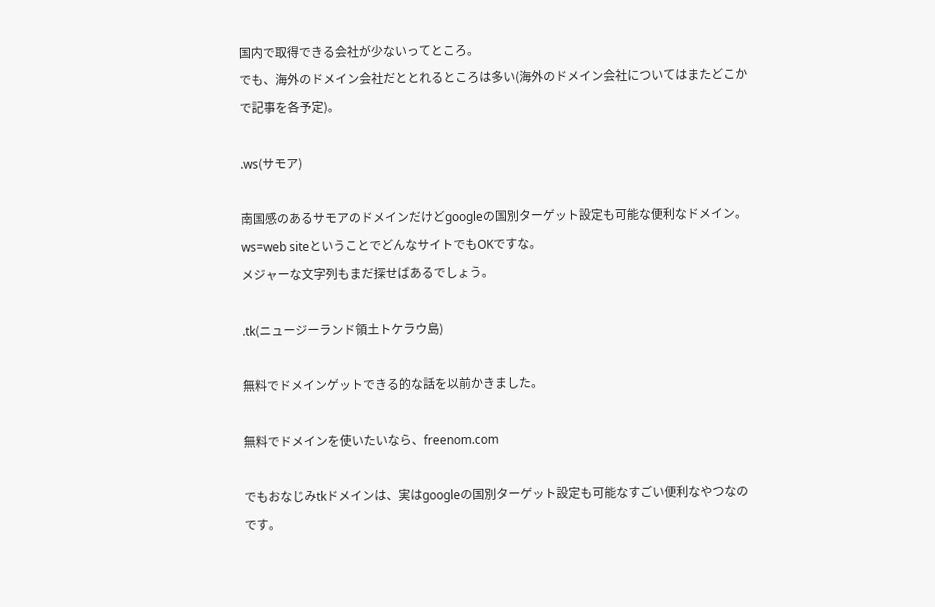国内で取得できる会社が少ないってところ。
でも、海外のドメイン会社だととれるところは多い(海外のドメイン会社についてはまたどこかで記事を各予定)。

.ws(サモア)

南国感のあるサモアのドメインだけどgoogleの国別ターゲット設定も可能な便利なドメイン。
ws=web siteということでどんなサイトでもOKですな。
メジャーな文字列もまだ探せばあるでしょう。

.tk(ニュージーランド領土トケラウ島)

無料でドメインゲットできる的な話を以前かきました。

無料でドメインを使いたいなら、freenom.com

でもおなじみtkドメインは、実はgoogleの国別ターゲット設定も可能なすごい便利なやつなのです。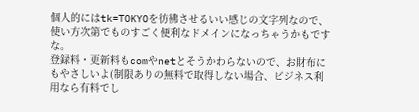個人的にはtk=TOKYOを彷彿させるいい感じの文字列なので、使い方次第でものすごく便利なドメインになっちゃうかもですな。
登録料・更新料もcomやnetとそうかわらないので、お財布にもやさしいよ(制限ありの無料で取得しない場合、ビジネス利用なら有料でし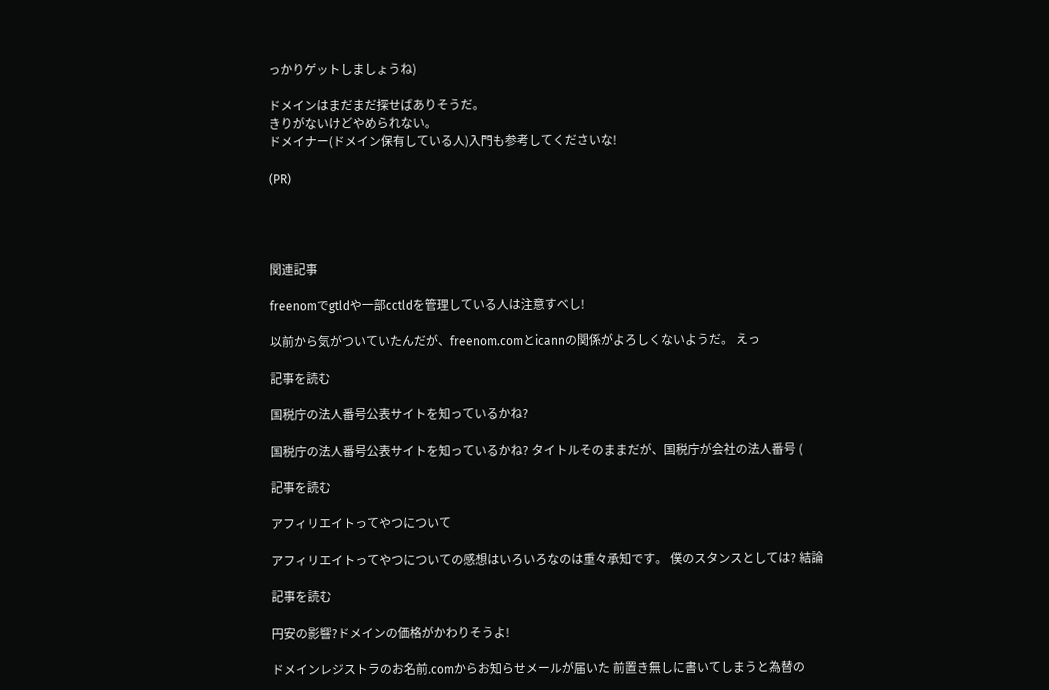っかりゲットしましょうね)

ドメインはまだまだ探せばありそうだ。
きりがないけどやめられない。
ドメイナー(ドメイン保有している人)入門も参考してくださいな!

(PR)




関連記事

freenomでgtldや一部cctldを管理している人は注意すべし!

以前から気がついていたんだが、freenom.comとicannの関係がよろしくないようだ。 えっ

記事を読む

国税庁の法人番号公表サイトを知っているかね?

国税庁の法人番号公表サイトを知っているかね? タイトルそのままだが、国税庁が会社の法人番号 (

記事を読む

アフィリエイトってやつについて

アフィリエイトってやつについての感想はいろいろなのは重々承知です。 僕のスタンスとしては? 結論

記事を読む

円安の影響?ドメインの価格がかわりそうよ!

ドメインレジストラのお名前.comからお知らせメールが届いた 前置き無しに書いてしまうと為替の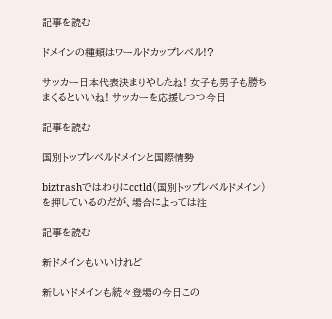記事を読む

ドメインの種類はワールドカップレベル!?

サッカー日本代表決まりやしたね! 女子も男子も勝ちまくるといいね! サッカーを応援しつつ今日

記事を読む

国別トップレベルドメインと国際情勢

biztrashではわりにcctld(国別トップレベルドメイン)を押しているのだが、場合によっては注

記事を読む

新ドメインもいいけれど

新しいドメインも続々登場の今日この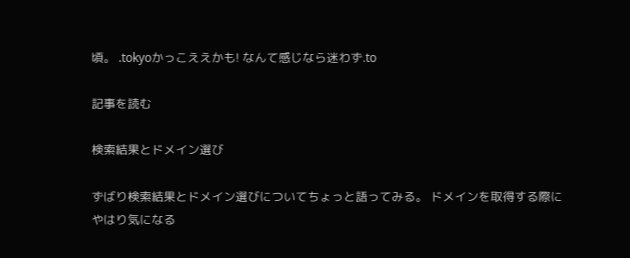頃。 .tokyoかっこええかも! なんて感じなら迷わず.to

記事を読む

検索結果とドメイン選び

ずばり検索結果とドメイン選びについてちょっと語ってみる。 ドメインを取得する際にやはり気になる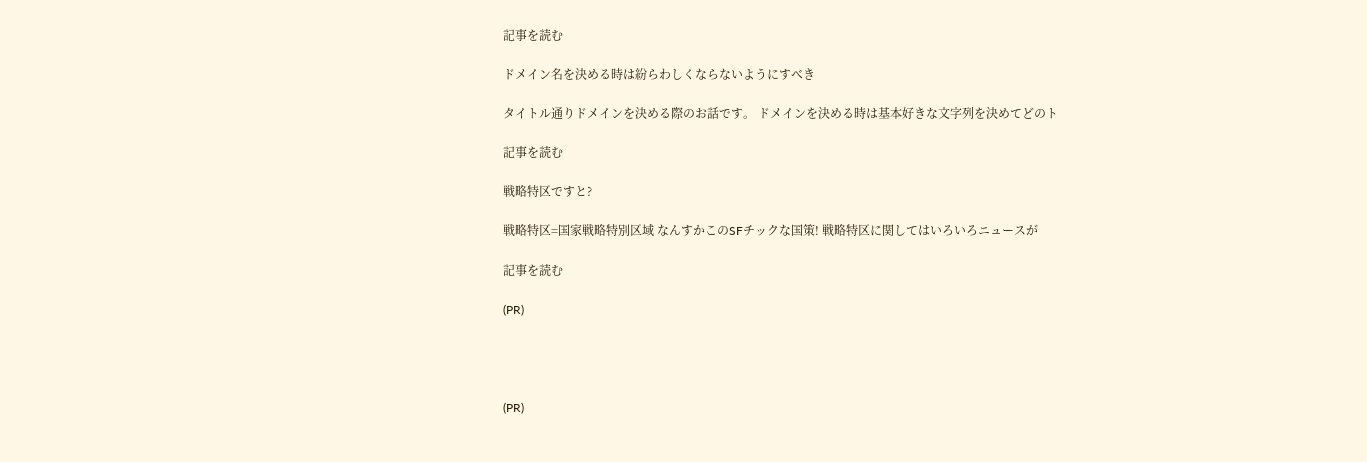記事を読む

ドメイン名を決める時は紛らわしくならないようにすべき

タイトル通りドメインを決める際のお話です。 ドメインを決める時は基本好きな文字列を決めてどのト

記事を読む

戦略特区ですと?

戦略特区=国家戦略特別区域 なんすかこのSFチックな国策! 戦略特区に関してはいろいろニュースが

記事を読む

(PR)




(PR)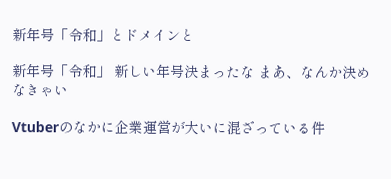新年号「令和」とドメインと

新年号「令和」 新しい年号決まったな まあ、なんか決めなきゃい

Vtuberのなかに企業運営が大いに混ざっている件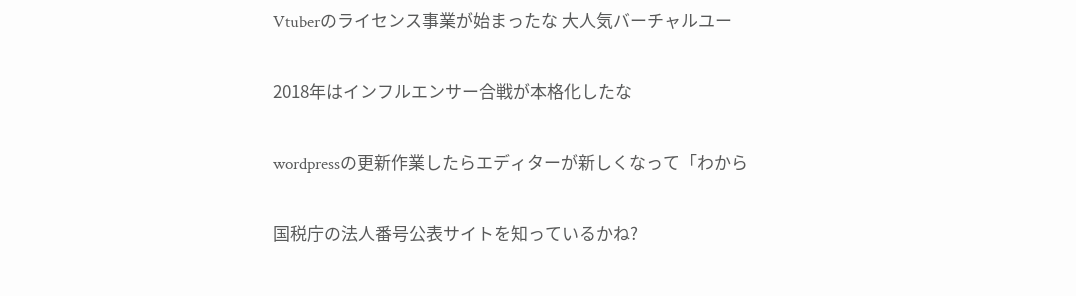Vtuberのライセンス事業が始まったな 大人気バーチャルユー

2018年はインフルエンサー合戦が本格化したな

wordpressの更新作業したらエディターが新しくなって「わから

国税庁の法人番号公表サイトを知っているかね?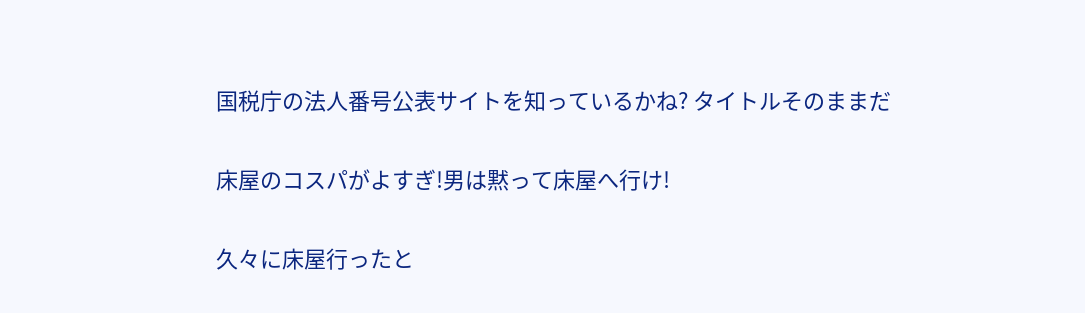国税庁の法人番号公表サイトを知っているかね? タイトルそのままだ

床屋のコスパがよすぎ!男は黙って床屋へ行け!

久々に床屋行ったと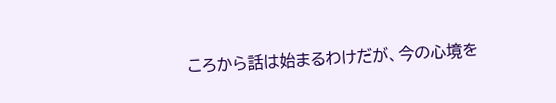ころから話は始まるわけだが、今の心境を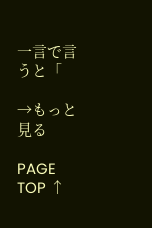一言で言うと「

→もっと見る

PAGE TOP ↑